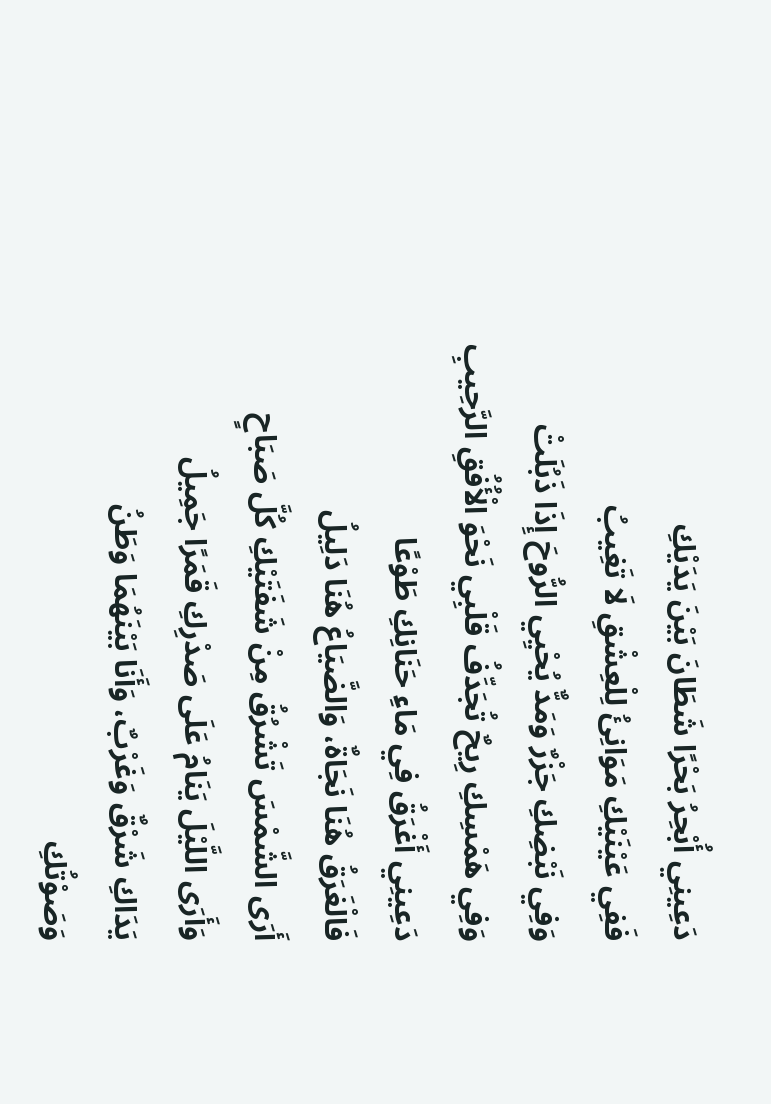دَعِينِي أُبْحِرُ بَحْرًا شَطَانَ بَيْنَ يَدَيْكِ
فَفِي عَيْنَيْكِ مَوَانِئُ لِلْعِشْقِ لَا تَغِيبُ
وَفِي نَبْضِكِ جَزْرٌ وَمَدٌّ يُحْيِي الرُّوحَ إِذَا ذَبُلَتْ
وَفِي هَمْسِكِ رِيحٌ تُجَدِّفُ قَلْبِي نَحْوَ الْأُفُقِ الرَّحِيبِ
دَعِينِي أَغْرَقُ فِي مَاءِ حَنَانِكِ طَوْعًا
فَالْغَرَقُ هُنَا نَجَاةٌ، وَالضَّيَاعُ هُنَا دَلِيلُ
أَرَى الشَّمْسَ تَشْرُقُ مِنْ شَفَتَيْكِ كُلَّ صَبَاحٍ
وَأَرَى اللَّيْلَ يَنَامُ عَلَى صَدْرِكِ قَمَرًا جَمِيلُ
يَدَاكِ شَرْقٌ وَغَرْبٌ، وَأَنَا بَيْنَهُمَا وَطَنُ
وَصَوْتُكِ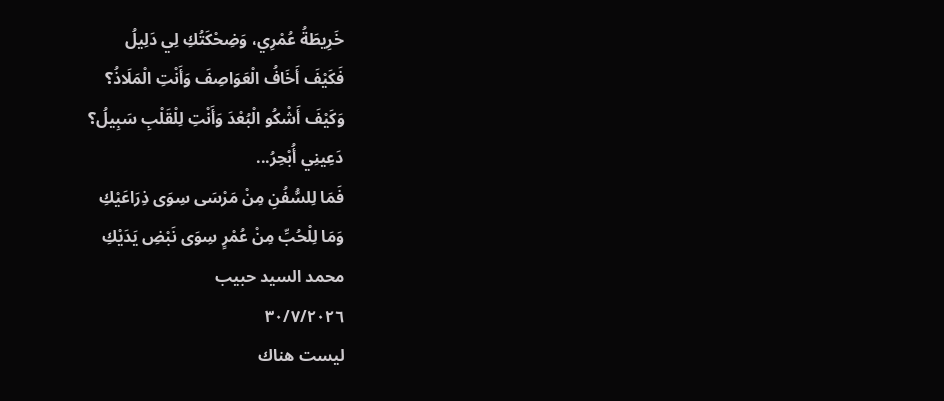خَرِيطَةُ عُمْرِي، وَضِحْكَتُكِ لِي دَلِيلُ
فَكَيْفَ أَخَافُ الْعَوَاصِفَ وَأَنْتِ الْمَلَاذُ؟
وَكَيْفَ أَشْكُو الْبُعْدَ وَأَنْتِ لِلْقَلْبِ سَبِيلُ؟
دَعِينِي أُبْحِرُ...
فَمَا لِلسُّفُنِ مِنْ مَرْسَى سِوَى ذِرَاعَيْكِ
وَمَا لِلْحُبِّ مِنْ عُمْرٍ سِوَى نَبْضِ يَدَيْكِ
محمد السيد حبيب
٣٠/٧/٢٠٢٦
ليست هناك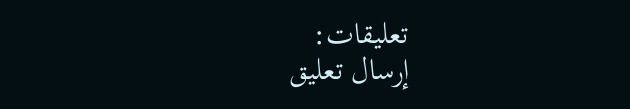تعليقات:
إرسال تعليق